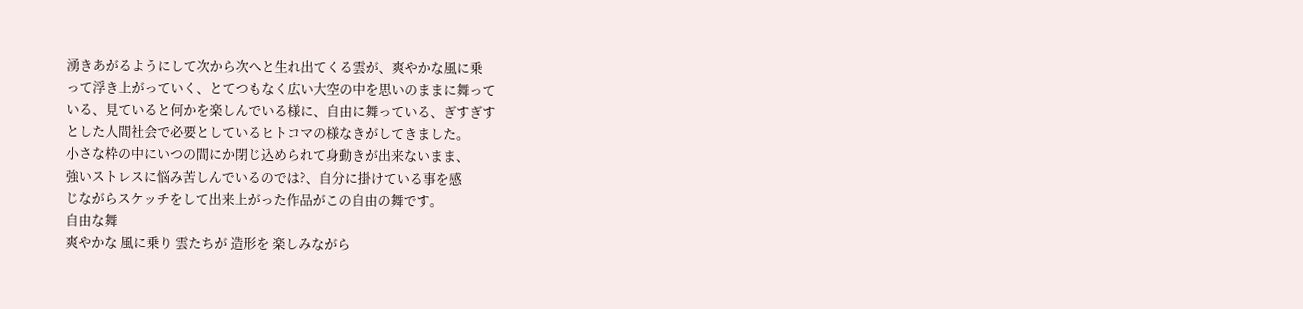湧きあがるようにして次から次へと生れ出てくる雲が、爽やかな風に乗
って浮き上がっていく、とてつもなく広い大空の中を思いのままに舞って
いる、見ていると何かを楽しんでいる様に、自由に舞っている、ぎすぎす
とした人間社会で必要としているヒトコマの様なきがしてきました。
小さな枠の中にいつの間にか閉じ込められて身動きが出来ないまま、
強いストレスに悩み苦しんでいるのでは?、自分に掛けている事を感
じながらスケッチをして出来上がった作品がこの自由の舞です。
自由な舞
爽やかな 風に乗り 雲たちが 造形を 楽しみながら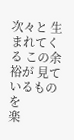次々と 生まれてくる この余裕が 見ているものを
楽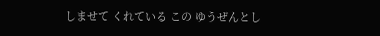しませて くれている この ゆうぜんとし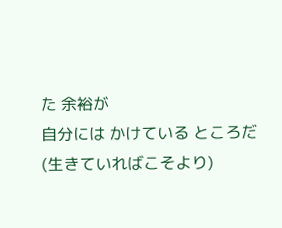た 余裕が
自分には かけている ところだ
(生きていればこそより)